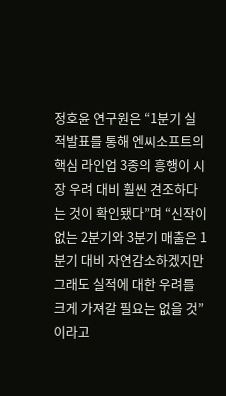정호윤 연구원은 “1분기 실적발표를 통해 엔씨소프트의 핵심 라인업 3종의 흥행이 시장 우려 대비 훨씬 견조하다는 것이 확인됐다”며 “신작이 없는 2분기와 3분기 매출은 1분기 대비 자연감소하겠지만 그래도 실적에 대한 우려를 크게 가져갈 필요는 없을 것”이라고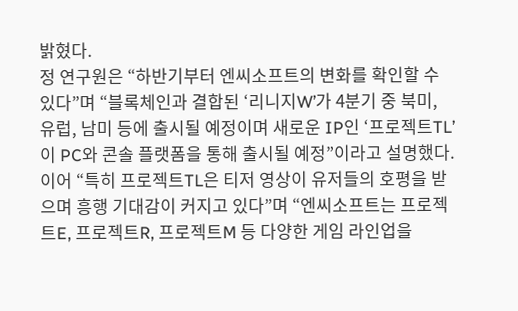밝혔다.
정 연구원은 “하반기부터 엔씨소프트의 변화를 확인할 수 있다”며 “블록체인과 결합된 ‘리니지W’가 4분기 중 북미, 유럽, 남미 등에 출시될 예정이며 새로운 IP인 ‘프로젝트TL’이 PC와 콘솔 플랫폼을 통해 출시될 예정”이라고 설명했다.
이어 “특히 프로젝트TL은 티저 영상이 유저들의 호평을 받으며 흥행 기대감이 커지고 있다”며 “엔씨소프트는 프로젝트E, 프로젝트R, 프로젝트M 등 다양한 게임 라인업을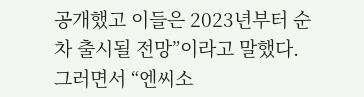공개했고 이들은 2023년부터 순차 출시될 전망”이라고 말했다.
그러면서 “엔씨소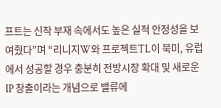프트는 신작 부재 속에서도 높은 실적 안정성을 보여줬다”며 “리니지W와 프로젝트TL이 북미, 유럽에서 성공할 경우 충분히 전방시장 확대 및 새로운 IP 창출이라는 개념으로 밸류에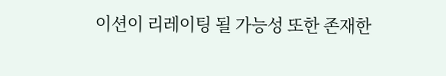이션이 리레이팅 될 가능성 또한 존재한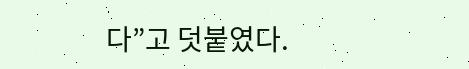다”고 덧붙였다.